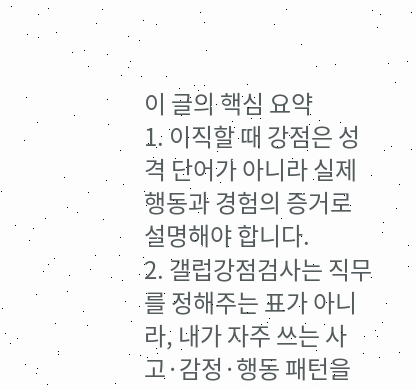이 글의 핵심 요약
1. 이직할 때 강점은 성격 단어가 아니라 실제 행동과 경험의 증거로 설명해야 합니다.
2. 갤럽강점검사는 직무를 정해주는 표가 아니라, 내가 자주 쓰는 사고·감정·행동 패턴을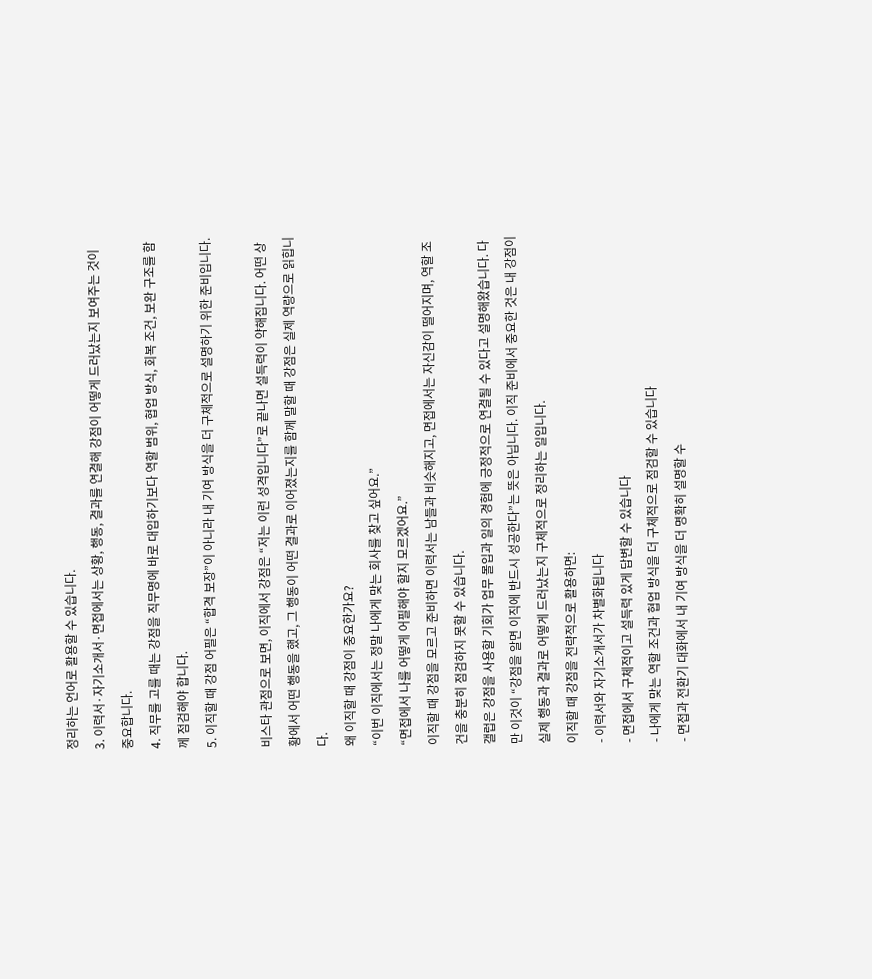정리하는 언어로 활용할 수 있습니다.
3. 이력서·자기소개서·면접에서는 상황, 행동, 결과를 연결해 강점이 어떻게 드러났는지 보여주는 것이 중요합니다.
4. 직무를 고를 때는 강점을 직무명에 바로 대입하기보다 역할 범위, 협업 방식, 회복 조건, 보완 구조를 함께 점검해야 합니다.
5. 이직할 때 강점 어필은 “합격 보장”이 아니라 내 기여 방식을 더 구체적으로 설명하기 위한 준비입니다.

비스타 관점으로 보면, 이직에서 강점은 “저는 이런 성격입니다”로 끝나면 설득력이 약해집니다. 어떤 상황에서 어떤 행동을 했고, 그 행동이 어떤 결과로 이어졌는지를 함께 말할 때 강점은 실제 역량으로 읽힙니다.
왜 이직할 때 강점이 중요한가요?
“이번 이직에서는 정말 나에게 맞는 회사를 찾고 싶어요.”
“면접에서 나를 어떻게 어필해야 할지 모르겠어요.”
이직할 때 강점을 모르고 준비하면 이력서는 남들과 비슷해지고, 면접에서는 자신감이 떨어지며, 역할 조건을 충분히 점검하지 못할 수 있습니다.
갤럽은 강점을 사용할 기회가 업무 몰입과 일의 경험에 긍정적으로 연결될 수 있다고 설명해왔습니다. 다만 이것이 “강점을 알면 이직에 반드시 성공한다”는 뜻은 아닙니다. 이직 준비에서 중요한 것은 내 강점이 실제 행동과 결과로 어떻게 드러났는지 구체적으로 정리하는 일입니다.
이직할 때 강점을 전략적으로 활용하면:
- 이력서와 자기소개서가 차별화됩니다
- 면접에서 구체적이고 설득력 있게 답변할 수 있습니다
- 나에게 맞는 역할 조건과 협업 방식을 더 구체적으로 점검할 수 있습니다
- 면접과 전환기 대화에서 내 기여 방식을 더 명확히 설명할 수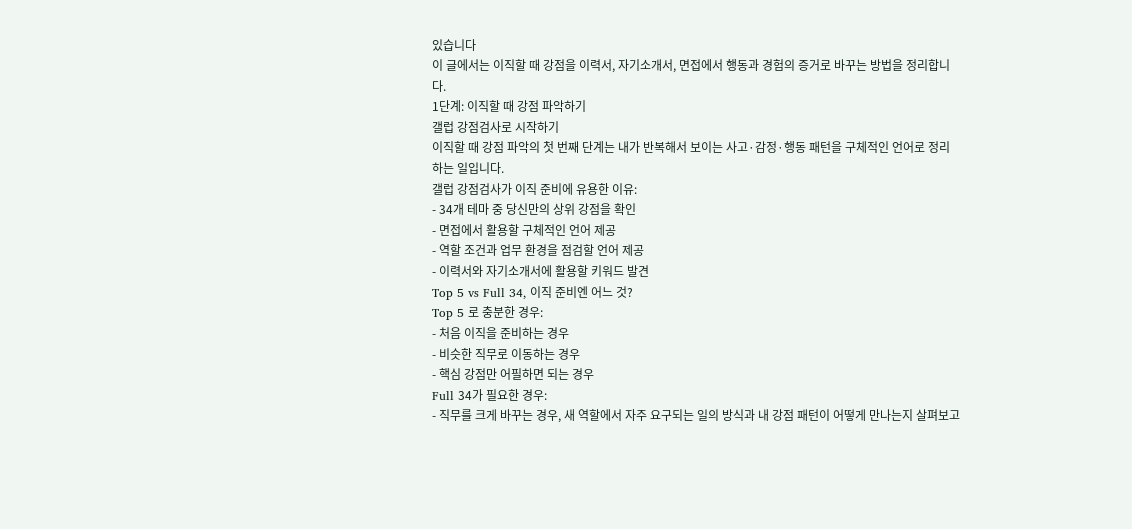있습니다
이 글에서는 이직할 때 강점을 이력서, 자기소개서, 면접에서 행동과 경험의 증거로 바꾸는 방법을 정리합니다.
1단계: 이직할 때 강점 파악하기
갤럽 강점검사로 시작하기
이직할 때 강점 파악의 첫 번째 단계는 내가 반복해서 보이는 사고·감정·행동 패턴을 구체적인 언어로 정리하는 일입니다.
갤럽 강점검사가 이직 준비에 유용한 이유:
- 34개 테마 중 당신만의 상위 강점을 확인
- 면접에서 활용할 구체적인 언어 제공
- 역할 조건과 업무 환경을 점검할 언어 제공
- 이력서와 자기소개서에 활용할 키워드 발견
Top 5 vs Full 34, 이직 준비엔 어느 것?
Top 5 로 충분한 경우:
- 처음 이직을 준비하는 경우
- 비슷한 직무로 이동하는 경우
- 핵심 강점만 어필하면 되는 경우
Full 34가 필요한 경우:
- 직무를 크게 바꾸는 경우, 새 역할에서 자주 요구되는 일의 방식과 내 강점 패턴이 어떻게 만나는지 살펴보고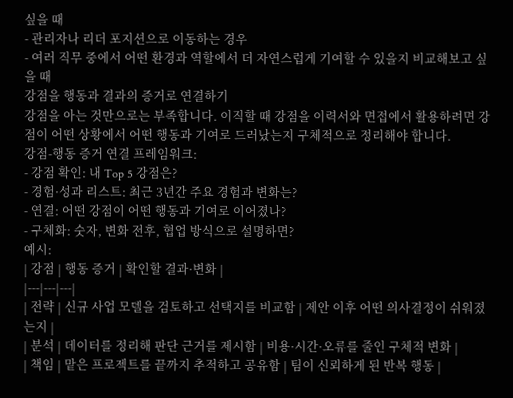싶을 때
- 관리자나 리더 포지션으로 이동하는 경우
- 여러 직무 중에서 어떤 환경과 역할에서 더 자연스럽게 기여할 수 있을지 비교해보고 싶을 때
강점을 행동과 결과의 증거로 연결하기
강점을 아는 것만으로는 부족합니다. 이직할 때 강점을 이력서와 면접에서 활용하려면 강점이 어떤 상황에서 어떤 행동과 기여로 드러났는지 구체적으로 정리해야 합니다.
강점-행동 증거 연결 프레임워크:
- 강점 확인: 내 Top 5 강점은?
- 경험·성과 리스트: 최근 3년간 주요 경험과 변화는?
- 연결: 어떤 강점이 어떤 행동과 기여로 이어졌나?
- 구체화: 숫자, 변화 전후, 협업 방식으로 설명하면?
예시:
| 강점 | 행동 증거 | 확인할 결과·변화 |
|---|---|---|
| 전략 | 신규 사업 모델을 검토하고 선택지를 비교함 | 제안 이후 어떤 의사결정이 쉬워졌는지 |
| 분석 | 데이터를 정리해 판단 근거를 제시함 | 비용·시간·오류를 줄인 구체적 변화 |
| 책임 | 맡은 프로젝트를 끝까지 추적하고 공유함 | 팀이 신뢰하게 된 반복 행동 |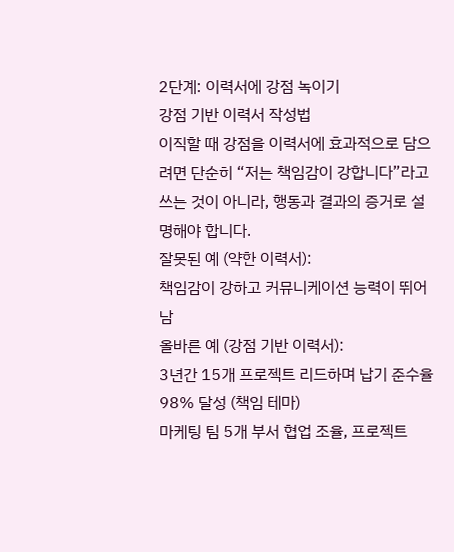2단계: 이력서에 강점 녹이기
강점 기반 이력서 작성법
이직할 때 강점을 이력서에 효과적으로 담으려면 단순히 “저는 책임감이 강합니다”라고 쓰는 것이 아니라, 행동과 결과의 증거로 설명해야 합니다.
잘못된 예 (약한 이력서):
책임감이 강하고 커뮤니케이션 능력이 뛰어남
올바른 예 (강점 기반 이력서):
3년간 15개 프로젝트 리드하며 납기 준수율 98% 달성 (책임 테마)
마케팅 팀 5개 부서 협업 조율, 프로젝트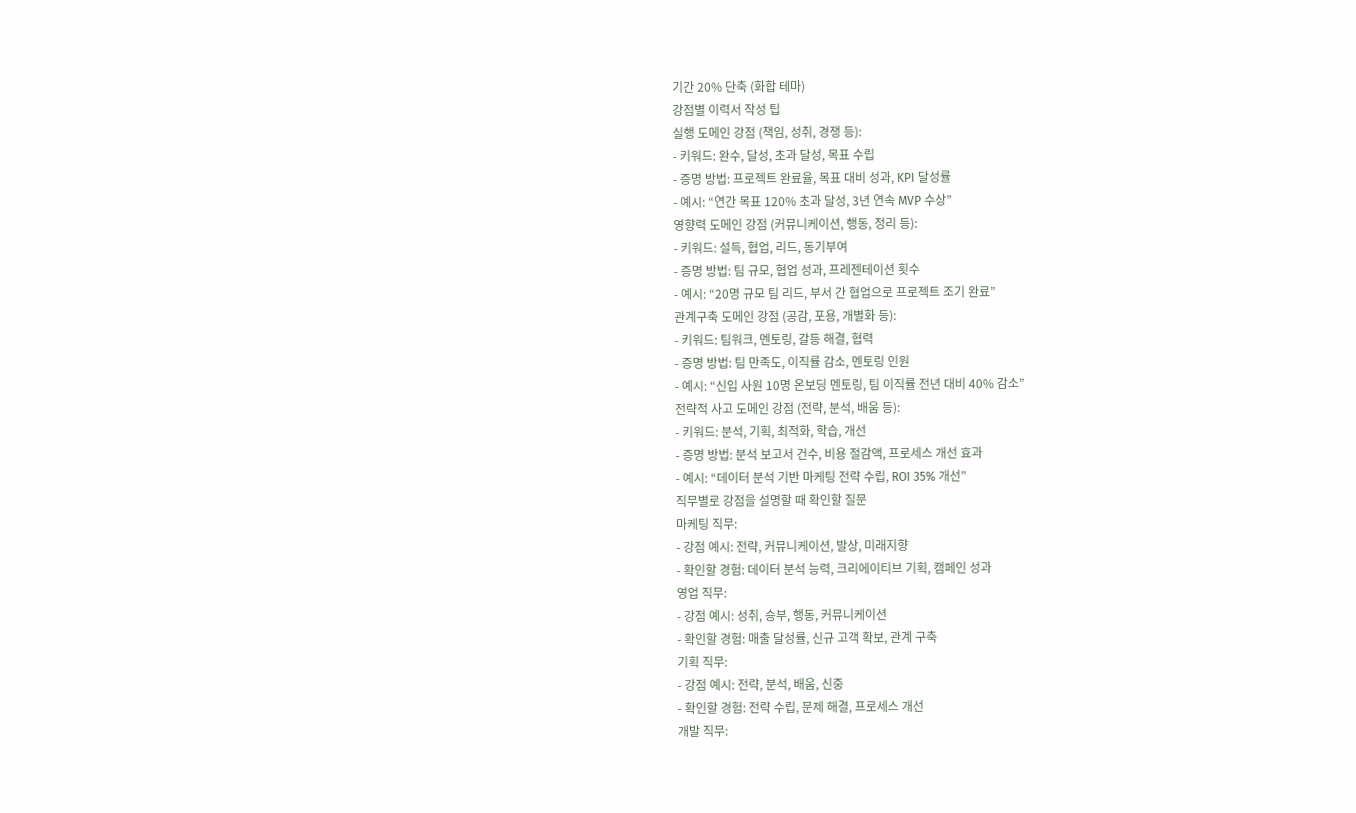기간 20% 단축 (화합 테마)
강점별 이력서 작성 팁
실행 도메인 강점 (책임, 성취, 경쟁 등):
- 키워드: 완수, 달성, 초과 달성, 목표 수립
- 증명 방법: 프로젝트 완료율, 목표 대비 성과, KPI 달성률
- 예시: “연간 목표 120% 초과 달성, 3년 연속 MVP 수상”
영향력 도메인 강점 (커뮤니케이션, 행동, 정리 등):
- 키워드: 설득, 협업, 리드, 동기부여
- 증명 방법: 팀 규모, 협업 성과, 프레젠테이션 횟수
- 예시: “20명 규모 팀 리드, 부서 간 협업으로 프로젝트 조기 완료”
관계구축 도메인 강점 (공감, 포용, 개별화 등):
- 키워드: 팀워크, 멘토링, 갈등 해결, 협력
- 증명 방법: 팀 만족도, 이직률 감소, 멘토링 인원
- 예시: “신입 사원 10명 온보딩 멘토링, 팀 이직률 전년 대비 40% 감소”
전략적 사고 도메인 강점 (전략, 분석, 배움 등):
- 키워드: 분석, 기획, 최적화, 학습, 개선
- 증명 방법: 분석 보고서 건수, 비용 절감액, 프로세스 개선 효과
- 예시: “데이터 분석 기반 마케팅 전략 수립, ROI 35% 개선”
직무별로 강점을 설명할 때 확인할 질문
마케팅 직무:
- 강점 예시: 전략, 커뮤니케이션, 발상, 미래지향
- 확인할 경험: 데이터 분석 능력, 크리에이티브 기획, 캠페인 성과
영업 직무:
- 강점 예시: 성취, 승부, 행동, 커뮤니케이션
- 확인할 경험: 매출 달성률, 신규 고객 확보, 관계 구축
기획 직무:
- 강점 예시: 전략, 분석, 배움, 신중
- 확인할 경험: 전략 수립, 문제 해결, 프로세스 개선
개발 직무: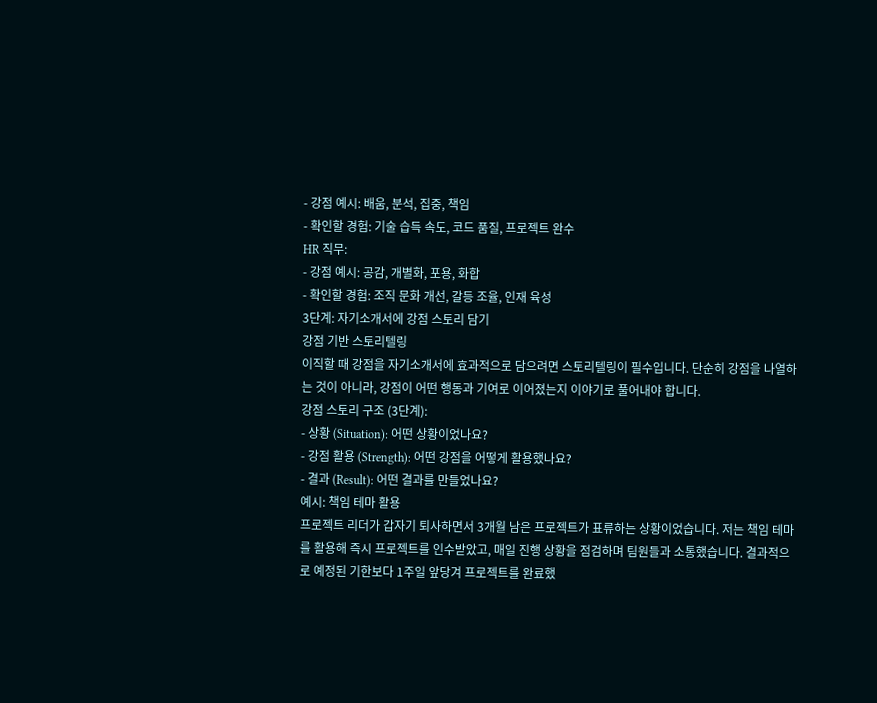- 강점 예시: 배움, 분석, 집중, 책임
- 확인할 경험: 기술 습득 속도, 코드 품질, 프로젝트 완수
HR 직무:
- 강점 예시: 공감, 개별화, 포용, 화합
- 확인할 경험: 조직 문화 개선, 갈등 조율, 인재 육성
3단계: 자기소개서에 강점 스토리 담기
강점 기반 스토리텔링
이직할 때 강점을 자기소개서에 효과적으로 담으려면 스토리텔링이 필수입니다. 단순히 강점을 나열하는 것이 아니라, 강점이 어떤 행동과 기여로 이어졌는지 이야기로 풀어내야 합니다.
강점 스토리 구조 (3단계):
- 상황 (Situation): 어떤 상황이었나요?
- 강점 활용 (Strength): 어떤 강점을 어떻게 활용했나요?
- 결과 (Result): 어떤 결과를 만들었나요?
예시: 책임 테마 활용
프로젝트 리더가 갑자기 퇴사하면서 3개월 남은 프로젝트가 표류하는 상황이었습니다. 저는 책임 테마를 활용해 즉시 프로젝트를 인수받았고, 매일 진행 상황을 점검하며 팀원들과 소통했습니다. 결과적으로 예정된 기한보다 1주일 앞당겨 프로젝트를 완료했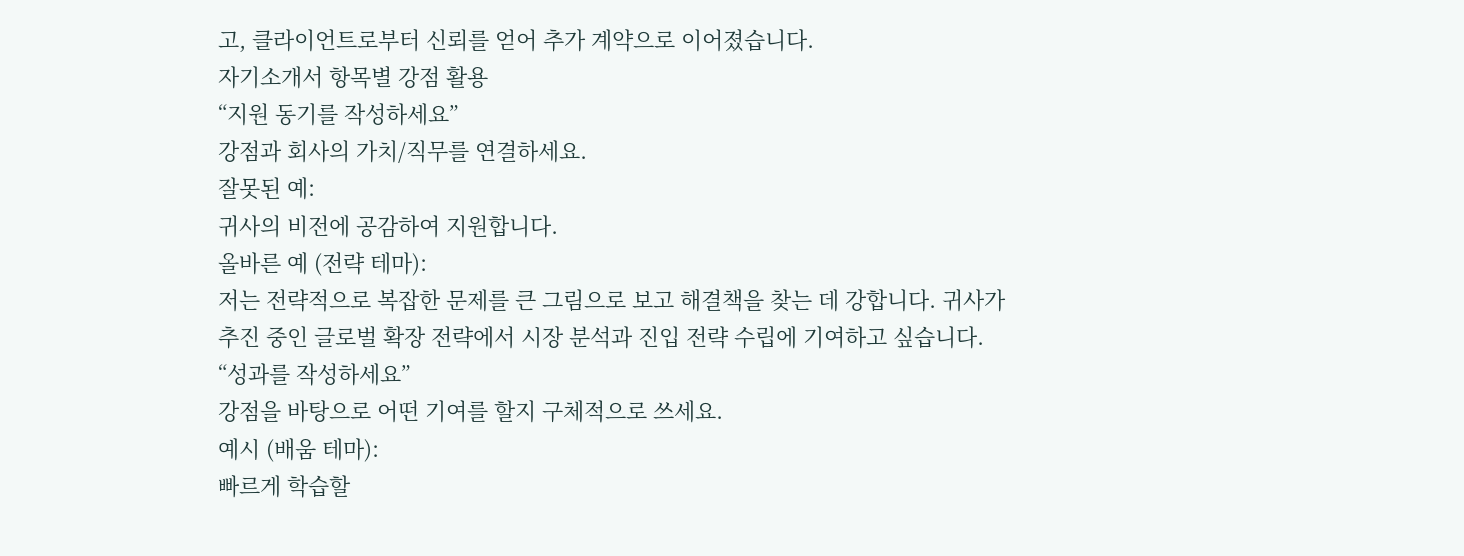고, 클라이언트로부터 신뢰를 얻어 추가 계약으로 이어졌습니다.
자기소개서 항목별 강점 활용
“지원 동기를 작성하세요”
강점과 회사의 가치/직무를 연결하세요.
잘못된 예:
귀사의 비전에 공감하여 지원합니다.
올바른 예 (전략 테마):
저는 전략적으로 복잡한 문제를 큰 그림으로 보고 해결책을 찾는 데 강합니다. 귀사가 추진 중인 글로벌 확장 전략에서 시장 분석과 진입 전략 수립에 기여하고 싶습니다.
“성과를 작성하세요”
강점을 바탕으로 어떤 기여를 할지 구체적으로 쓰세요.
예시 (배움 테마):
빠르게 학습할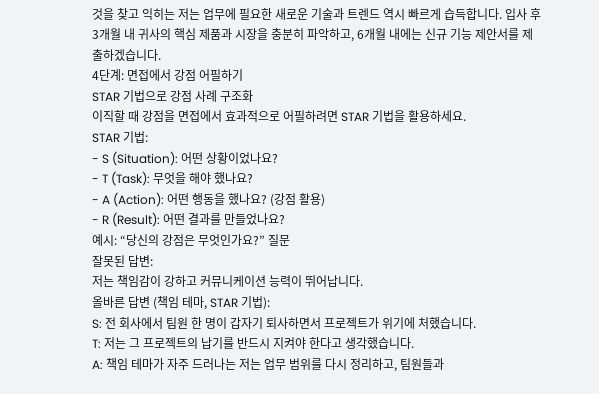것을 찾고 익히는 저는 업무에 필요한 새로운 기술과 트렌드 역시 빠르게 습득합니다. 입사 후 3개월 내 귀사의 핵심 제품과 시장을 충분히 파악하고, 6개월 내에는 신규 기능 제안서를 제출하겠습니다.
4단계: 면접에서 강점 어필하기
STAR 기법으로 강점 사례 구조화
이직할 때 강점을 면접에서 효과적으로 어필하려면 STAR 기법을 활용하세요.
STAR 기법:
- S (Situation): 어떤 상황이었나요?
- T (Task): 무엇을 해야 했나요?
- A (Action): 어떤 행동을 했나요? (강점 활용)
- R (Result): 어떤 결과를 만들었나요?
예시: “당신의 강점은 무엇인가요?” 질문
잘못된 답변:
저는 책임감이 강하고 커뮤니케이션 능력이 뛰어납니다.
올바른 답변 (책임 테마, STAR 기법):
S: 전 회사에서 팀원 한 명이 갑자기 퇴사하면서 프로젝트가 위기에 처했습니다.
T: 저는 그 프로젝트의 납기를 반드시 지켜야 한다고 생각했습니다.
A: 책임 테마가 자주 드러나는 저는 업무 범위를 다시 정리하고, 팀원들과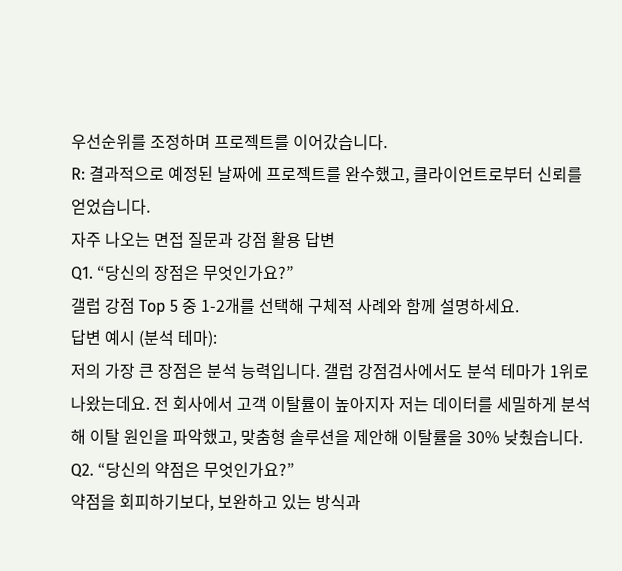우선순위를 조정하며 프로젝트를 이어갔습니다.
R: 결과적으로 예정된 날짜에 프로젝트를 완수했고, 클라이언트로부터 신뢰를 얻었습니다.
자주 나오는 면접 질문과 강점 활용 답변
Q1. “당신의 장점은 무엇인가요?”
갤럽 강점 Top 5 중 1-2개를 선택해 구체적 사례와 함께 설명하세요.
답변 예시 (분석 테마):
저의 가장 큰 장점은 분석 능력입니다. 갤럽 강점검사에서도 분석 테마가 1위로 나왔는데요. 전 회사에서 고객 이탈률이 높아지자 저는 데이터를 세밀하게 분석해 이탈 원인을 파악했고, 맞춤형 솔루션을 제안해 이탈률을 30% 낮췄습니다.
Q2. “당신의 약점은 무엇인가요?”
약점을 회피하기보다, 보완하고 있는 방식과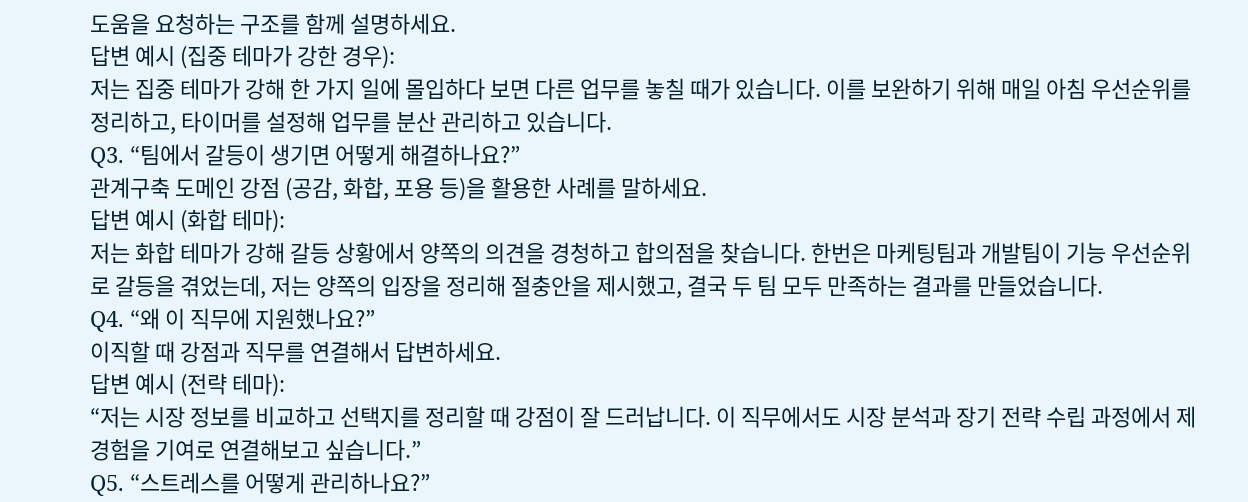도움을 요청하는 구조를 함께 설명하세요.
답변 예시 (집중 테마가 강한 경우):
저는 집중 테마가 강해 한 가지 일에 몰입하다 보면 다른 업무를 놓칠 때가 있습니다. 이를 보완하기 위해 매일 아침 우선순위를 정리하고, 타이머를 설정해 업무를 분산 관리하고 있습니다.
Q3. “팀에서 갈등이 생기면 어떻게 해결하나요?”
관계구축 도메인 강점 (공감, 화합, 포용 등)을 활용한 사례를 말하세요.
답변 예시 (화합 테마):
저는 화합 테마가 강해 갈등 상황에서 양쪽의 의견을 경청하고 합의점을 찾습니다. 한번은 마케팅팀과 개발팀이 기능 우선순위로 갈등을 겪었는데, 저는 양쪽의 입장을 정리해 절충안을 제시했고, 결국 두 팀 모두 만족하는 결과를 만들었습니다.
Q4. “왜 이 직무에 지원했나요?”
이직할 때 강점과 직무를 연결해서 답변하세요.
답변 예시 (전략 테마):
“저는 시장 정보를 비교하고 선택지를 정리할 때 강점이 잘 드러납니다. 이 직무에서도 시장 분석과 장기 전략 수립 과정에서 제 경험을 기여로 연결해보고 싶습니다.”
Q5. “스트레스를 어떻게 관리하나요?”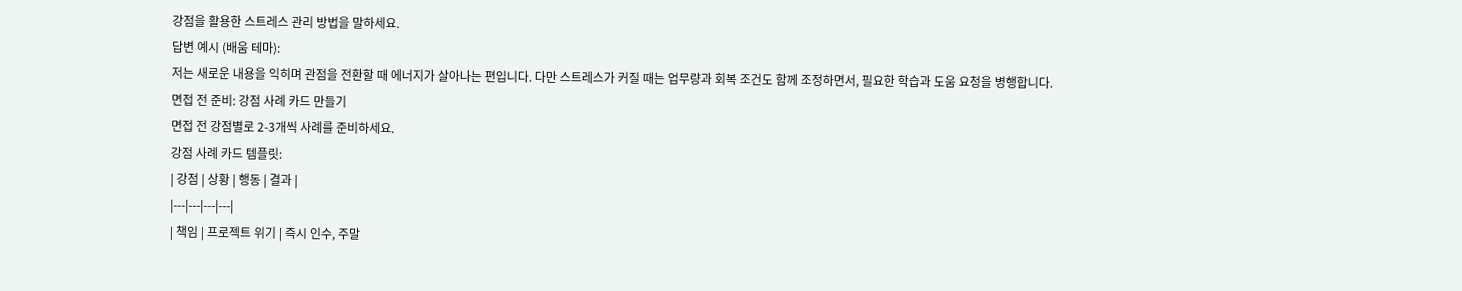강점을 활용한 스트레스 관리 방법을 말하세요.
답변 예시 (배움 테마):
저는 새로운 내용을 익히며 관점을 전환할 때 에너지가 살아나는 편입니다. 다만 스트레스가 커질 때는 업무량과 회복 조건도 함께 조정하면서, 필요한 학습과 도움 요청을 병행합니다.
면접 전 준비: 강점 사례 카드 만들기
면접 전 강점별로 2-3개씩 사례를 준비하세요.
강점 사례 카드 템플릿:
| 강점 | 상황 | 행동 | 결과 |
|---|---|---|---|
| 책임 | 프로젝트 위기 | 즉시 인수, 주말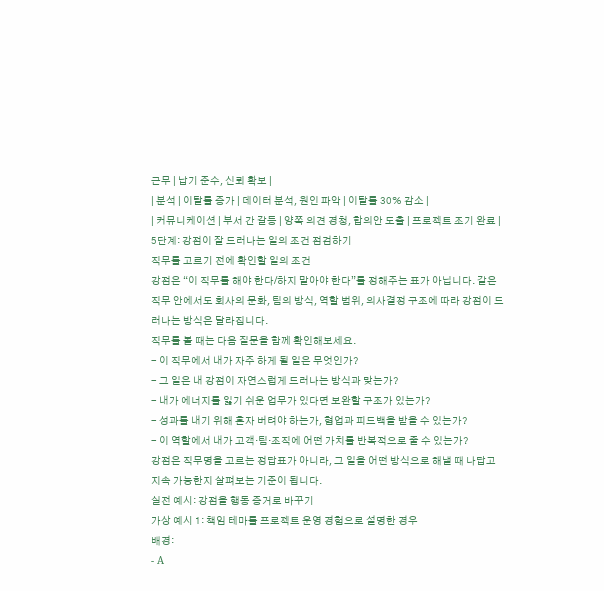근무 | 납기 준수, 신뢰 확보 |
| 분석 | 이탈률 증가 | 데이터 분석, 원인 파악 | 이탈률 30% 감소 |
| 커뮤니케이션 | 부서 간 갈등 | 양쪽 의견 경청, 합의안 도출 | 프로젝트 조기 완료 |
5단계: 강점이 잘 드러나는 일의 조건 점검하기
직무를 고르기 전에 확인할 일의 조건
강점은 “이 직무를 해야 한다/하지 말아야 한다”를 정해주는 표가 아닙니다. 같은 직무 안에서도 회사의 문화, 팀의 방식, 역할 범위, 의사결정 구조에 따라 강점이 드러나는 방식은 달라집니다.
직무를 볼 때는 다음 질문을 함께 확인해보세요.
- 이 직무에서 내가 자주 하게 될 일은 무엇인가?
- 그 일은 내 강점이 자연스럽게 드러나는 방식과 맞는가?
- 내가 에너지를 잃기 쉬운 업무가 있다면 보완할 구조가 있는가?
- 성과를 내기 위해 혼자 버텨야 하는가, 협업과 피드백을 받을 수 있는가?
- 이 역할에서 내가 고객·팀·조직에 어떤 가치를 반복적으로 줄 수 있는가?
강점은 직무명을 고르는 정답표가 아니라, 그 일을 어떤 방식으로 해낼 때 나답고 지속 가능한지 살펴보는 기준이 됩니다.
실전 예시: 강점을 행동 증거로 바꾸기
가상 예시 1: 책임 테마를 프로젝트 운영 경험으로 설명한 경우
배경:
- A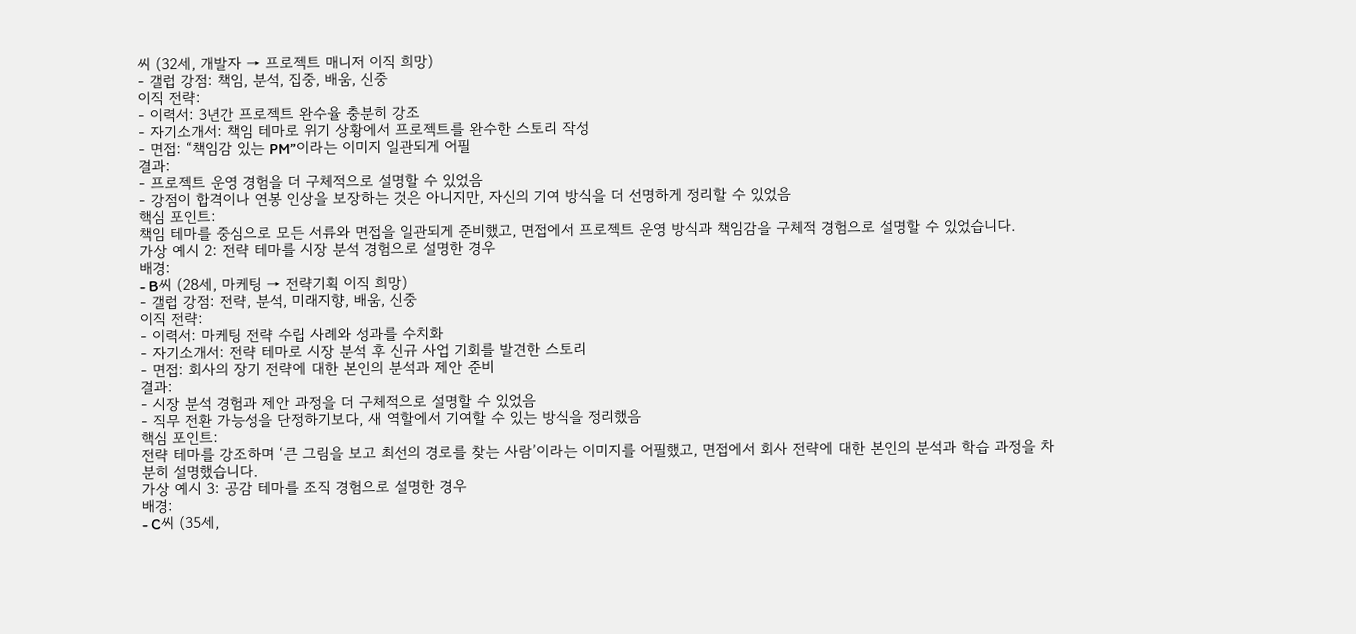씨 (32세, 개발자 → 프로젝트 매니저 이직 희망)
- 갤럽 강점: 책임, 분석, 집중, 배움, 신중
이직 전략:
- 이력서: 3년간 프로젝트 완수율 충분히 강조
- 자기소개서: 책임 테마로 위기 상황에서 프로젝트를 완수한 스토리 작성
- 면접: “책임감 있는 PM”이라는 이미지 일관되게 어필
결과:
- 프로젝트 운영 경험을 더 구체적으로 설명할 수 있었음
- 강점이 합격이나 연봉 인상을 보장하는 것은 아니지만, 자신의 기여 방식을 더 선명하게 정리할 수 있었음
핵심 포인트:
책임 테마를 중심으로 모든 서류와 면접을 일관되게 준비했고, 면접에서 프로젝트 운영 방식과 책임감을 구체적 경험으로 설명할 수 있었습니다.
가상 예시 2: 전략 테마를 시장 분석 경험으로 설명한 경우
배경:
- B씨 (28세, 마케팅 → 전략기획 이직 희망)
- 갤럽 강점: 전략, 분석, 미래지향, 배움, 신중
이직 전략:
- 이력서: 마케팅 전략 수립 사례와 성과를 수치화
- 자기소개서: 전략 테마로 시장 분석 후 신규 사업 기회를 발견한 스토리
- 면접: 회사의 장기 전략에 대한 본인의 분석과 제안 준비
결과:
- 시장 분석 경험과 제안 과정을 더 구체적으로 설명할 수 있었음
- 직무 전환 가능성을 단정하기보다, 새 역할에서 기여할 수 있는 방식을 정리했음
핵심 포인트:
전략 테마를 강조하며 ‘큰 그림을 보고 최선의 경로를 찾는 사람’이라는 이미지를 어필했고, 면접에서 회사 전략에 대한 본인의 분석과 학습 과정을 차분히 설명했습니다.
가상 예시 3: 공감 테마를 조직 경험으로 설명한 경우
배경:
- C씨 (35세,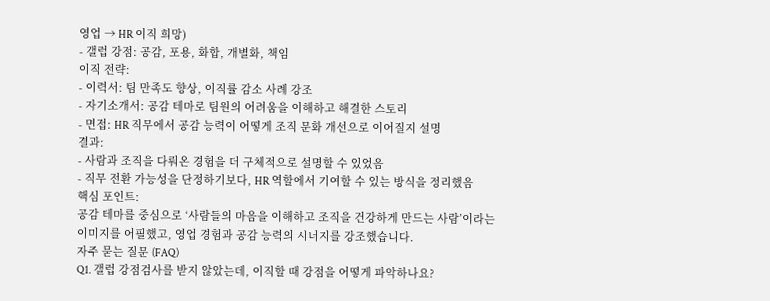영업 → HR 이직 희망)
- 갤럽 강점: 공감, 포용, 화합, 개별화, 책임
이직 전략:
- 이력서: 팀 만족도 향상, 이직률 감소 사례 강조
- 자기소개서: 공감 테마로 팀원의 어려움을 이해하고 해결한 스토리
- 면접: HR 직무에서 공감 능력이 어떻게 조직 문화 개선으로 이어질지 설명
결과:
- 사람과 조직을 다뤄온 경험을 더 구체적으로 설명할 수 있었음
- 직무 전환 가능성을 단정하기보다, HR 역할에서 기여할 수 있는 방식을 정리했음
핵심 포인트:
공감 테마를 중심으로 ‘사람들의 마음을 이해하고 조직을 건강하게 만드는 사람’이라는 이미지를 어필했고, 영업 경험과 공감 능력의 시너지를 강조했습니다.
자주 묻는 질문 (FAQ)
Q1. 갤럽 강점검사를 받지 않았는데, 이직할 때 강점을 어떻게 파악하나요?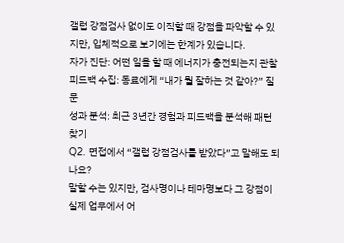갤럽 강점검사 없이도 이직할 때 강점을 파악할 수 있지만, 입체적으로 보기에는 한계가 있습니다.
자가 진단: 어떤 일을 할 때 에너지가 충전되는지 관찰
피드백 수집: 동료에게 “내가 뭘 잘하는 것 같아?” 질문
성과 분석: 최근 3년간 경험과 피드백을 분석해 패턴 찾기
Q2. 면접에서 “갤럽 강점검사를 받았다”고 말해도 되나요?
말할 수는 있지만, 검사명이나 테마명보다 그 강점이 실제 업무에서 어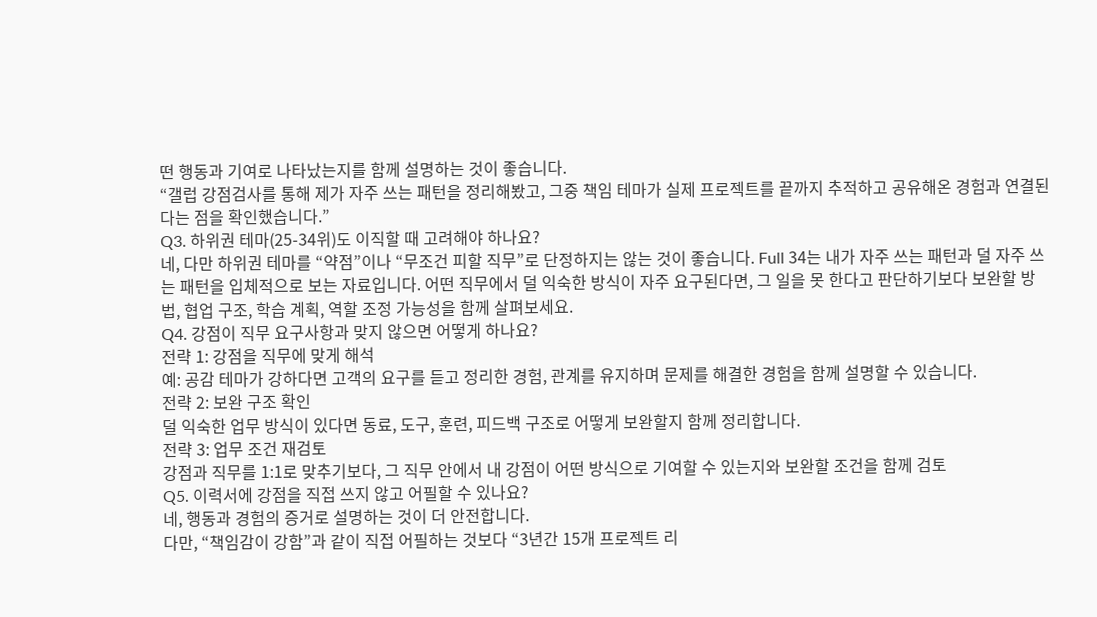떤 행동과 기여로 나타났는지를 함께 설명하는 것이 좋습니다.
“갤럽 강점검사를 통해 제가 자주 쓰는 패턴을 정리해봤고, 그중 책임 테마가 실제 프로젝트를 끝까지 추적하고 공유해온 경험과 연결된다는 점을 확인했습니다.”
Q3. 하위권 테마(25-34위)도 이직할 때 고려해야 하나요?
네, 다만 하위권 테마를 “약점”이나 “무조건 피할 직무”로 단정하지는 않는 것이 좋습니다. Full 34는 내가 자주 쓰는 패턴과 덜 자주 쓰는 패턴을 입체적으로 보는 자료입니다. 어떤 직무에서 덜 익숙한 방식이 자주 요구된다면, 그 일을 못 한다고 판단하기보다 보완할 방법, 협업 구조, 학습 계획, 역할 조정 가능성을 함께 살펴보세요.
Q4. 강점이 직무 요구사항과 맞지 않으면 어떻게 하나요?
전략 1: 강점을 직무에 맞게 해석
예: 공감 테마가 강하다면 고객의 요구를 듣고 정리한 경험, 관계를 유지하며 문제를 해결한 경험을 함께 설명할 수 있습니다.
전략 2: 보완 구조 확인
덜 익숙한 업무 방식이 있다면 동료, 도구, 훈련, 피드백 구조로 어떻게 보완할지 함께 정리합니다.
전략 3: 업무 조건 재검토
강점과 직무를 1:1로 맞추기보다, 그 직무 안에서 내 강점이 어떤 방식으로 기여할 수 있는지와 보완할 조건을 함께 검토
Q5. 이력서에 강점을 직접 쓰지 않고 어필할 수 있나요?
네, 행동과 경험의 증거로 설명하는 것이 더 안전합니다.
다만, “책임감이 강함”과 같이 직접 어필하는 것보다 “3년간 15개 프로젝트 리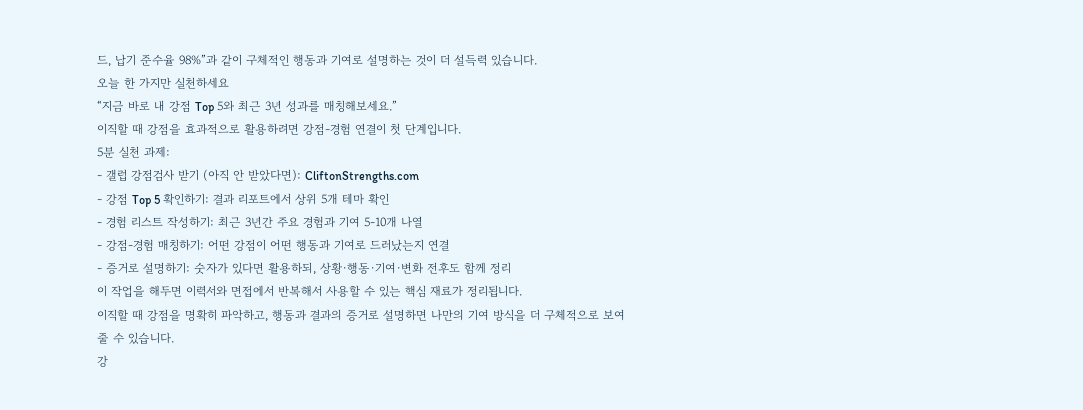드, 납기 준수율 98%”과 같이 구체적인 행동과 기여로 설명하는 것이 더 설득력 있습니다.
오늘 한 가지만 실천하세요
“지금 바로 내 강점 Top 5와 최근 3년 성과를 매칭해보세요.”
이직할 때 강점을 효과적으로 활용하려면 강점-경험 연결이 첫 단계입니다.
5분 실천 과제:
- 갤럽 강점검사 받기 (아직 안 받았다면): CliftonStrengths.com
- 강점 Top 5 확인하기: 결과 리포트에서 상위 5개 테마 확인
- 경험 리스트 작성하기: 최근 3년간 주요 경험과 기여 5-10개 나열
- 강점-경험 매칭하기: 어떤 강점이 어떤 행동과 기여로 드러났는지 연결
- 증거로 설명하기: 숫자가 있다면 활용하되, 상황·행동·기여·변화 전후도 함께 정리
이 작업을 해두면 이력서와 면접에서 반복해서 사용할 수 있는 핵심 재료가 정리됩니다.
이직할 때 강점을 명확히 파악하고, 행동과 결과의 증거로 설명하면 나만의 기여 방식을 더 구체적으로 보여줄 수 있습니다.
강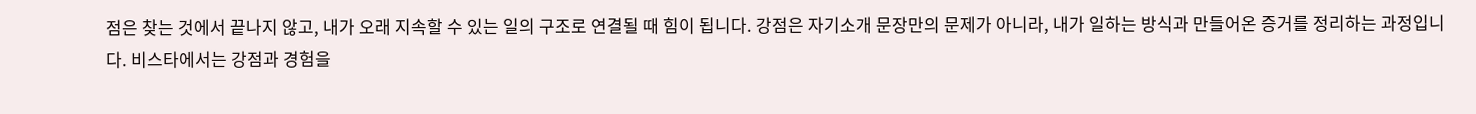점은 찾는 것에서 끝나지 않고, 내가 오래 지속할 수 있는 일의 구조로 연결될 때 힘이 됩니다. 강점은 자기소개 문장만의 문제가 아니라, 내가 일하는 방식과 만들어온 증거를 정리하는 과정입니다. 비스타에서는 강점과 경험을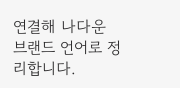연결해 나다운 브랜드 언어로 정리합니다.